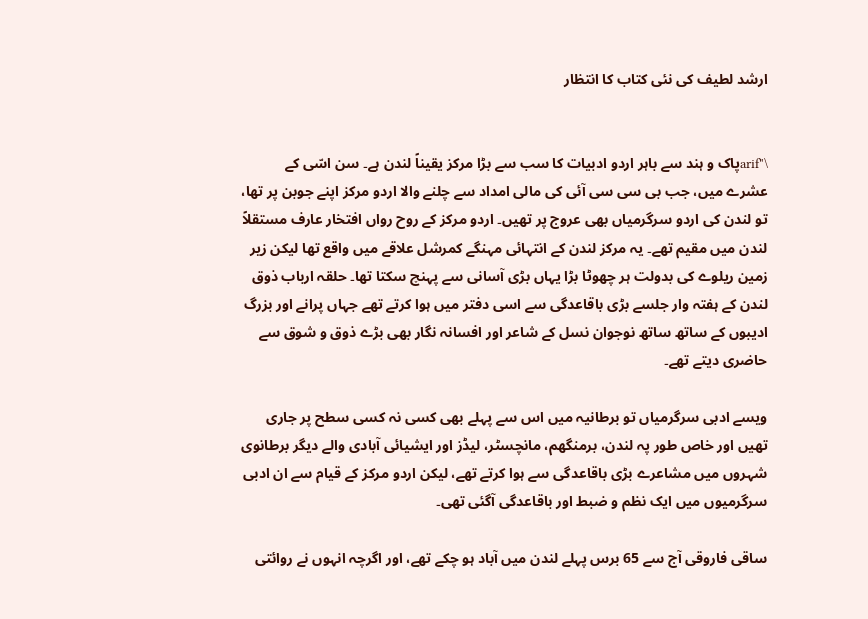ارشد لطیف کی نئی کتاب کا انتظار


\"arifپاک و ہند سے باہر اردو ادبیات کا سب سے بڑا مرکز یقیناً لندن ہے۔ سن اسّی کے عشرے میں، جب بی سی سی آئی کی مالی امداد سے چلنے والا اردو مرکز اپنے جوبن پر تھا، تو لندن کی اردو سرگرمیاں بھی عروج پر تھیں۔ اردو مرکز کے روح رواں افتخار عارف مستقلاً لندن میں مقیم تھے۔ یہ مرکز لندن کے انتہائی مہنگے کمرشل علاقے میں واقع تھا لیکن زیر زمین ریلوے کی بدولت ہر چھوٹا بڑا یہاں بڑی آسانی سے پہنچ سکتا تھا۔ حلقہ ارباب ذوق لندن کے ہفتہ وار جلسے بڑی باقاعدگی سے اسی دفتر میں ہوا کرتے تھے جہاں پرانے اور بزرگ ادیبوں کے ساتھ ساتھ نوجوان نسل کے شاعر اور افسانہ نگار بھی بڑے ذوق و شوق سے حاضری دیتے تھے۔

ویسے ادبی سرگرمیاں تو برطانیہ میں اس سے پہلے بھی کسی نہ کسی سطح پر جاری تھیں اور خاص طور پہ لندن، برمنگھم، مانچسٹر، لیڈز اور ایشیائی آبادی والے دیگر برطانوی شہروں میں مشاعرے بڑی باقاعدگی سے ہوا کرتے تھے، لیکن اردو مرکز کے قیام سے ان ادبی سرگرمیوں میں ایک نظم و ضبط اور باقاعدگی آگئی تھی۔

ساقی فاروقی آج سے 65 برس پہلے لندن میں آباد ہو چکے تھے، اور اگرچہ انہوں نے روائتی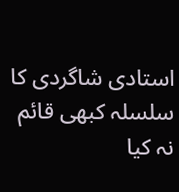استادی شاگردی کا سلسلہ کبھی قائم نہ کیا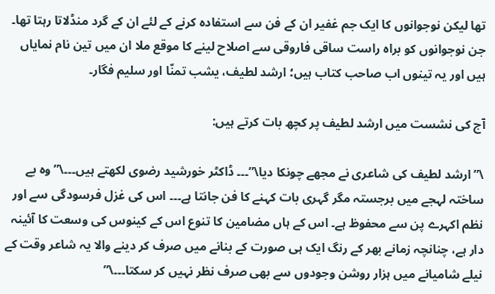تھا لیکن نوجوانوں کا ایک جم غفیر ان کے فن سے استفادہ کرنے کے لئے ان کے گرد منڈلاتا رہتا تھا۔ جن نوجوانوں کو براہ راست ساقی فاروقی سے اصلاح لینے کا موقع ملا ان میں تین نام نمایاں ہیں اور یہ تینوں اب صاحب کتاب ہیں؛ ارشد لطیف، یشب تمنّا اور سلیم فگار۔

آج کی نشست میں ارشد لطیف پر کچھ بات کرتے ہیں:

\”ارشد لطیف کی شاعری نے مجھے چونکا دیا\”۔۔۔ ڈاکٹر خورشید رضوی لکھتے ہیں۔۔۔\” وہ بے ساختہ لہجے میں برجستہ مگر گہری بات کہنے کا فن جانتا ہے۔۔۔ اس کی غزل فرسودگی سے اور نظم اکہرے پن سے محفوظ ہے۔ اس کے ہاں مضامین کا تنوع اس کے کینوس کی وسعت کا آئینہ دار ہے، چنانچہ زمانے بھر کے رنگ ایک ہی صورت کے بنانے میں صرف کر دینے والا یہ شاعر وقت کے نیلے شامیانے میں ہزار روشن وجودوں سے بھی صرف نظر نہیں کر سکتا۔۔۔\”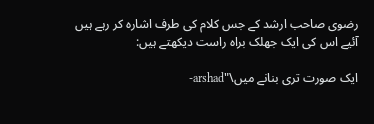رضوی صاحب ارشد کے جس کلام کی طرف اشارہ کر رہے ہیں آئیے اس کی ایک جھلک براہ راست دیکھتے ہیں:

ایک صورت تری بنانے میں\"arshad-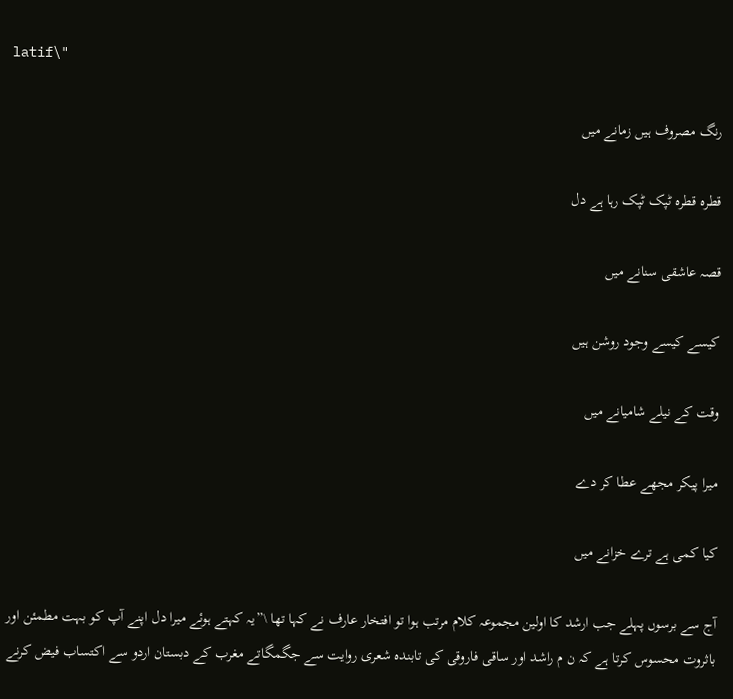latif\"

رنگ مصروف ہیں زمانے میں

قطرہ قطرہ ٹپک ٹپک رہا ہے دل

قصہ عاشقی سنانے میں

کیسے کیسے وجود روشن ہیں

وقت کے نیلے شامیانے میں

میرا پیکر مجھے عطا کر دے

کیا کمی ہے ترے خزانے میں

آج سے برسوں پہلے جب ارشد کا اولین مجموعہ کلام مرتب ہوا تو افتخار عارف نے کہا تھا \”یہ کہتے ہوئے میرا دل اپنے آپ کو بہت مطمئن اور باثروت محسوس کرتا ہے کہ ن م راشد اور ساقی فاروقی کی تابندہ شعری روایت سے جگمگاتے مغرب کے دبستان اردو سے اکتساب فیض کرنے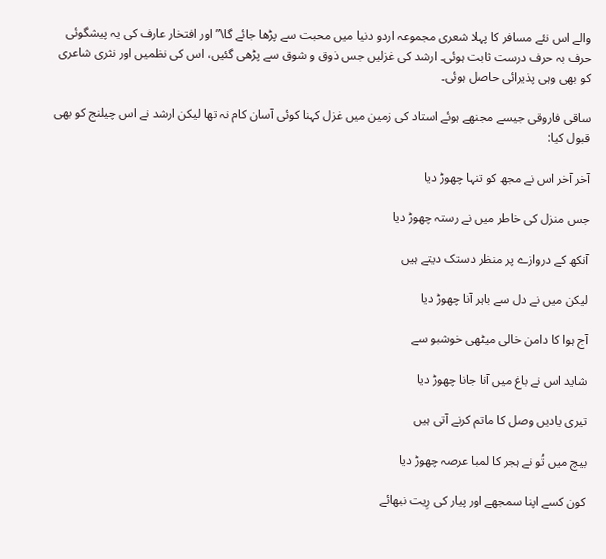والے اس نئے مسافر کا پہلا شعری مجموعہ اردو دنیا میں محبت سے پڑھا جائے گا\” اور افتخار عارف کی یہ پیشگوئی حرف بہ حرف درست ثابت ہوئی۔ ارشد کی غزلیں جس ذوق و شوق سے پڑھی گئیں، اس کی نظمیں اور نثری شاعری کو بھی وہی پذیرائی حاصل ہوئی۔

ساقی فاروقی جیسے مجنھے ہوئے استاد کی زمین میں غزل کہنا کوئی آسان کام نہ تھا لیکن ارشد نے اس چیلنج کو بھی قبول کیا:

آخر آخر اس نے مجھ کو تنہا چھوڑ دیا

جس منزل کی خاطر میں نے رستہ چھوڑ دیا

آنکھ کے دروازے پر منظر دستک دیتے ہیں

لیکن میں نے دل سے باہر آنا چھوڑ دیا

آج ہوا کا دامن خالی میٹھی خوشبو سے

شاید اس نے باغ میں آنا جانا چھوڑ دیا

تیری یادیں وصل کا ماتم کرنے آتی ہیں

بیچ میں تُو نے ہجر کا لمبا عرصہ چھوڑ دیا

کون کسے اپنا سمجھے اور پیار کی رِیت نبھائے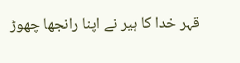قہر خدا کا ہیر نے اپنا رانجھا چھوڑ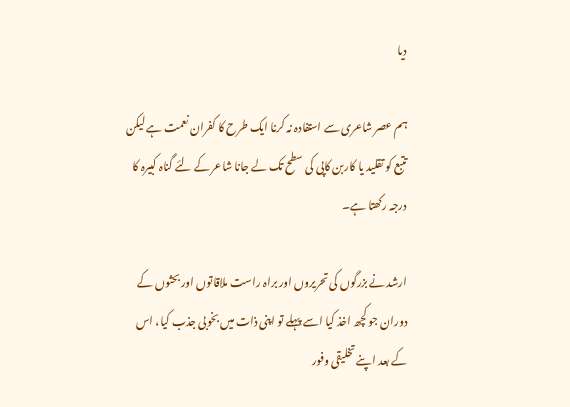دیا

ہم عصر شاعری سے استفادہ نہ کرنا ایک طرح کا کفران نعمت ہے لیکن تتبع کو تقلید یا کاربن کاپی کی سطح تک لے جانا شاعر کے لئے گناہ کبیرہ کا درجہ رکھتا ہے۔

ارشد نے بزرگوں کی تحریروں اور براہ راست ملاقاتوں اور بحثوں کے دوران جو کچھ اخذ کیا اسے پہلے تو اپنی ذات میں بخوبی جذب کیا، اس کے بعد اپنے تخلیقی وفور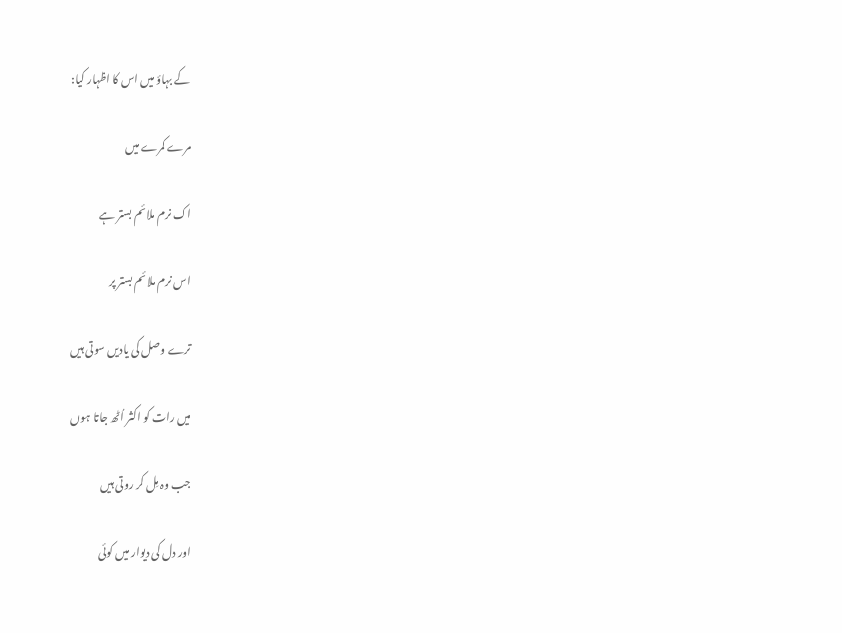کے بہاؤ میں اس کا اظہار کیا:

مرے کمرے میں

اک نرم ملائم بستر ہے

اس نرم ملائم بستر پر

ترے وصل کی یادیں سوتی ہیں

میں رات کو اکثر اُٹھ جاتا ہوں

جب وہ مِل کر روتی ہیں

اور دل کی دیوار میں کوئی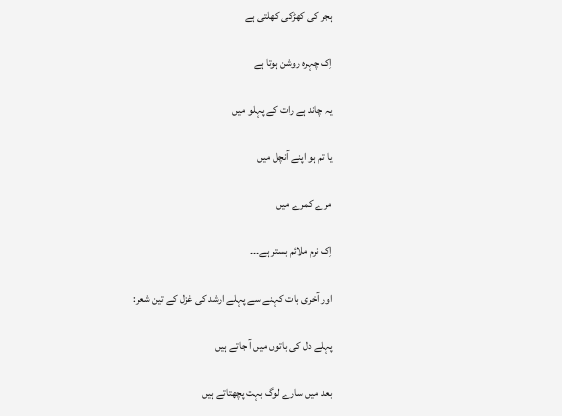ہجر کی کھڑکی کھلتی ہے

اِک چہرہ روشن ہوتا ہے

یہ چاند ہے رات کے پہلو میں

یا تم ہو اپنے آنچل میں

مرے کمرے میں

اِک نرم ملائم بستر ہے۔۔۔

اور آخری بات کہنے سے پہلے ارشد کی غزل کے تین شعر:

پہلے دل کی باتوں میں آ جاتے ہیں

بعد میں سارے لوگ بہت پچھتاتے ہیں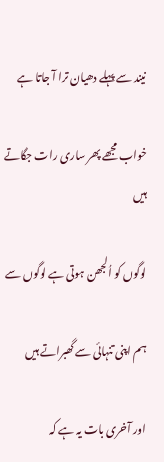نیند سے پہلے دھیان ترا آ جاتا ہے

خواب مجھے پھر ساری رات جگاتے ہیں

لوگوں کو اُلجھن ہوتی ہے لوگوں سے

ہم اپنی تنہائی سے گھبراتے ہیں

اور آخری بات یہ ہے کہ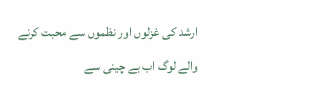ارشد کی غزلوں اور نظموں سے محبت کرنے والے لوگ اب بے چینی سے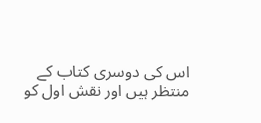اس کی دوسری کتاب کے منتظر ہیں اور نقش اول کو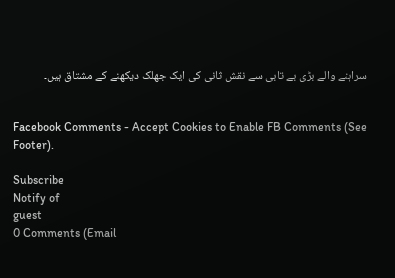سراہنے والے بڑی بے تابی سے نقش ثانی کی ایک جھلک دیکھنے کے مشتاق ہیں۔


Facebook Comments - Accept Cookies to Enable FB Comments (See Footer).

Subscribe
Notify of
guest
0 Comments (Email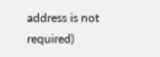address is not required)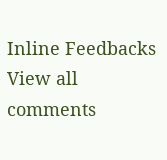Inline Feedbacks
View all comments